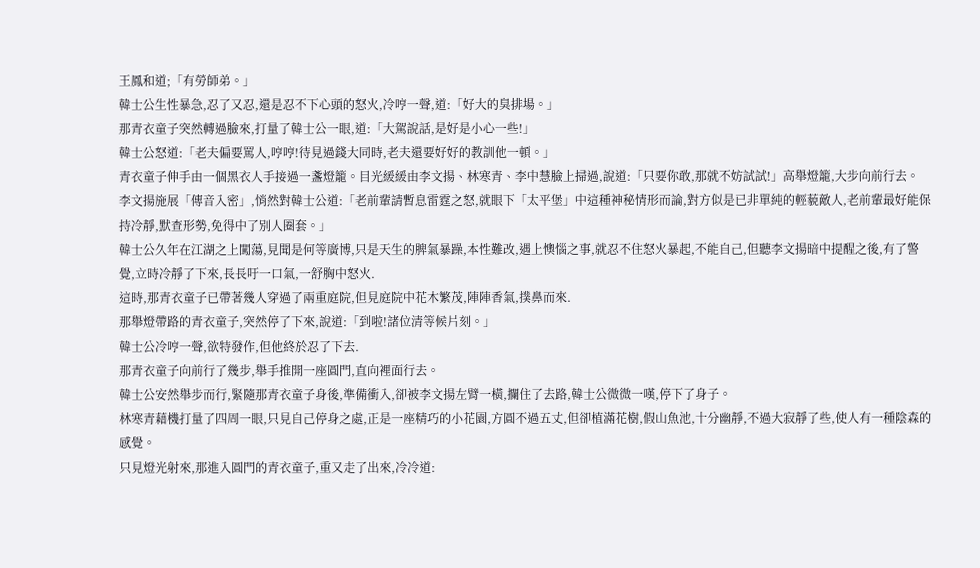王鳳和道;「有勞師弟。」
韓士公生性暴急,忍了又忍,還是忍不下心頭的怒火,冷哼一聲,道:「好大的臭排場。」
那青衣童子突然轉過臉來,打量了韓士公一眼,道:「大駕說話,是好是小心一些!」
韓士公怒道:「老夫偏要罵人,哼哼!待見過錢大同時,老夫還要好好的教訓他一頓。」
青衣童子伸手由一個黑衣人手接過一盞燈籠。目光緩緩由李文揚、林寒青、李中慧臉上掃過,說道:「只要你敢,那就不妨試試!」高舉燈籠,大步向前行去。
李文揚施展「傳音入密」,悄然對韓士公道:「老前輩請暫息雷霆之怒,就眼下「太平堡」中這種神秘情形而論,對方似是已非單純的輕藐敵人,老前輩最好能保持冷靜,默查形勢,免得中了別人圈套。」
韓士公久年在江湖之上闖蕩,見聞是何等廣博,只是天生的脾氣暴躁,本性難改,遇上懊惱之事,就忍不住怒火暴起,不能自己,但聽李文揚暗中提醒之後,有了警覺,立時冷靜了下來,長長吁一口氣,一舒胸中怒火.
這時,那青衣童子已帶著幾人穿過了兩重庭院,但見庭院中花木繁茂,陣陣香氣,撲鼻而來.
那舉燈帶路的青衣童子,突然停了下來,說道:「到啦!諸位清等候片刻。」
韓士公冷哼一聲,欲特發作,但他終於忍了下去.
那青衣童子向前行了幾步,舉手推開一座圓門,直向裡面行去。
韓士公安然舉步而行,緊隨那青衣童子身後,準備衝入,卻被李文揚左臂一橫,攔住了去路,韓士公微微一嘆,停下了身子。
林寒青藉機打量了四周一眼,只見自己停身之處,正是一座精巧的小花園,方圓不過五丈,但卻植滿花樹,假山魚池,十分幽靜,不過大寂靜了些,使人有一種陰森的感覺。
只見燈光射來,那進入圓門的青衣童子,重又走了出來,冷冷道: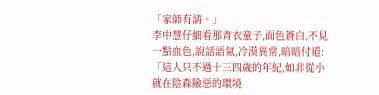「家師有請。」
李中慧仔細看那青衣童子,面色蒼白,不見一點血色,說話語氣,冷漠異常,暗暗付道:「這人只不過十三四歲的年紀,如非從小就在陰森險惡的環境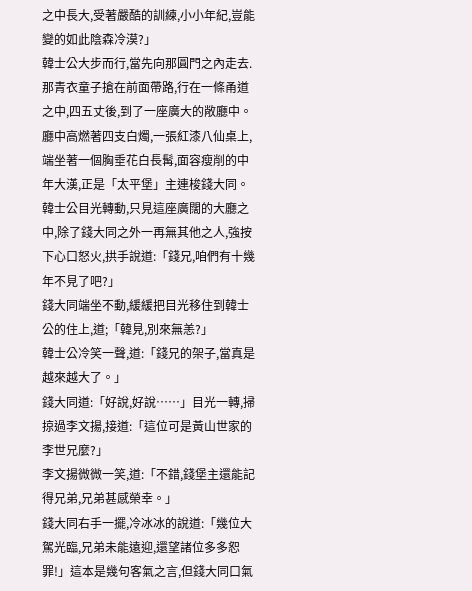之中長大,受著嚴酷的訓練,小小年紀,豈能變的如此陰森冷漠?」
韓士公大步而行,當先向那圓門之內走去.
那青衣童子搶在前面帶路,行在一條甬道之中,四五丈後,到了一座廣大的敞廳中。
廳中高燃著四支白燭,一張紅漆八仙桌上,端坐著一個胸垂花白長髯,面容瘦削的中年大漢,正是「太平堡」主連梭錢大同。
韓士公目光轉動,只見這座廣闊的大廳之中,除了錢大同之外一再無其他之人,強按下心口怒火,拱手說道:「錢兄,咱們有十幾年不見了吧?」
錢大同端坐不動,緩緩把目光移住到韓士公的住上,道;「韓見,別來無恙?」
韓士公冷笑一聲,道:「錢兄的架子,當真是越來越大了。」
錢大同道:「好說,好說……」目光一轉,掃掠過李文揚,接道:「這位可是黃山世家的李世兄麼?」
李文揚微微一笑,道:「不錯,錢堡主還能記得兄弟,兄弟甚感榮幸。」
錢大同右手一擺,冷冰冰的說道:「幾位大駕光臨,兄弟未能遠迎,還望諸位多多恕罪!」這本是幾句客氣之言,但錢大同口氣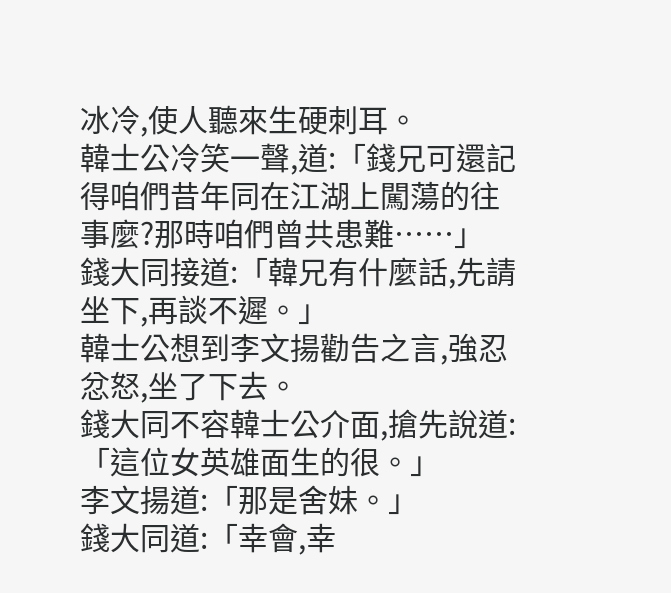冰冷,使人聽來生硬刺耳。
韓士公冷笑一聲,道:「錢兄可還記得咱們昔年同在江湖上闖蕩的往事麼?那時咱們曾共患難……」
錢大同接道:「韓兄有什麼話,先請坐下,再談不遲。」
韓士公想到李文揚勸告之言,強忍忿怒,坐了下去。
錢大同不容韓士公介面,搶先說道:「這位女英雄面生的很。」
李文揚道:「那是舍妹。」
錢大同道:「幸會,幸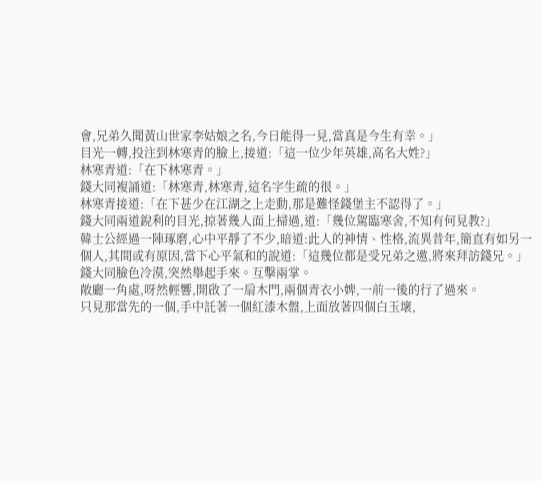會,兄弟久聞黃山世家李姑娘之名,今日能得一見,當真是今生有幸。」
目光一轉,投注到林寒青的臉上,接道:「這一位少年英雄,高名大姓?」
林寒青道:「在下林寒青。」
錢大同複誦道:「林寒青,林寒青,這名字生疏的很。」
林寒青接道:「在下甚少在江湖之上走動,那是難怪錢堡主不認得了。」
錢大同兩道銳利的目光,掠著幾人面上掃過,道:「幾位駕臨寒舍,不知有何見教?」
韓士公經過一陣琢磨,心中平靜了不少,暗道:此人的神情、性格,流異昔年,簡直有如另一個人,其間或有原因,當下心平氣和的說道:「這幾位都是受兄弟之邀,將來拜訪錢兄。」
錢大同臉色冷漠,突然舉起手來。互擊兩掌。
敞廳一角處,呀然輕響,開啟了一扇木門,兩個青衣小婢,一前一後的行了過來。
只見那當先的一個,手中託著一個紅漆木盤,上面放著四個白玉壞,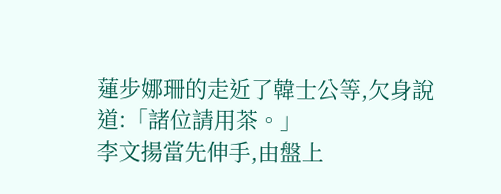蓮步娜珊的走近了韓士公等,欠身說道:「諸位請用茶。」
李文揚當先伸手,由盤上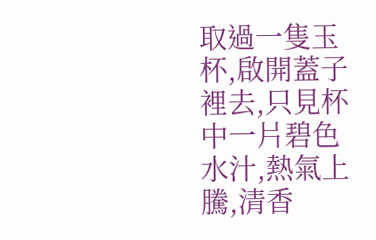取過一隻玉杯,啟開蓋子裡去,只見杯中一片碧色水汁,熱氣上騰,清香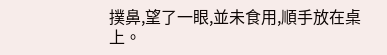撲鼻,望了一眼,並未食用,順手放在桌上。